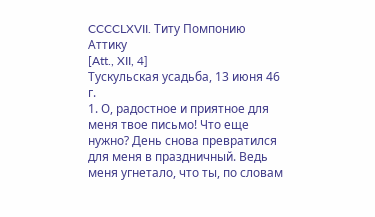CCCCLXVII. Титу Помпонию Аттику
[Att., XII, 4]
Тускульская усадьба, 13 июня 46 г.
1. О, радостное и приятное для меня твое письмо! Что еще нужно? День снова превратился для меня в праздничный. Ведь меня угнетало, что ты, по словам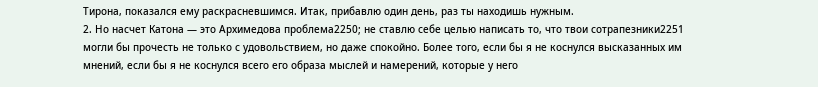Тирона, показался ему раскрасневшимся. Итак, прибавлю один день, раз ты находишь нужным.
2. Но насчет Катона — это Архимедова проблема2250; не ставлю себе целью написать то, что твои сотрапезники2251 могли бы прочесть не только с удовольствием, но даже спокойно. Более того, если бы я не коснулся высказанных им мнений, если бы я не коснулся всего его образа мыслей и намерений, которые у него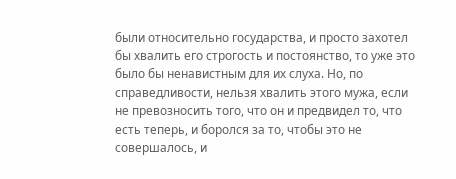были относительно государства, и просто захотел бы хвалить его строгость и постоянство, то уже это было бы ненавистным для их слуха. Но, по справедливости, нельзя хвалить этого мужа, если не превозносить того, что он и предвидел то, что есть теперь, и боролся за то, чтобы это не совершалось, и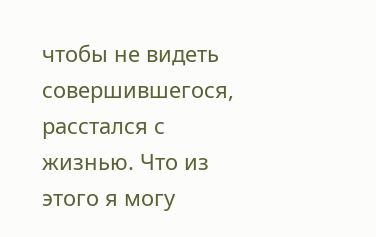чтобы не видеть совершившегося, расстался с жизнью. Что из этого я могу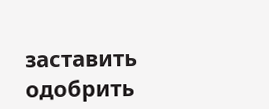заставить одобрить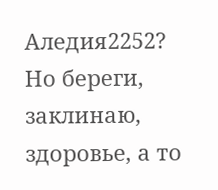Аледия2252? Но береги, заклинаю, здоровье, а то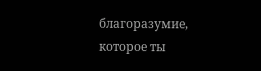благоразумие, которое ты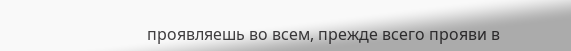проявляешь во всем, прежде всего прояви в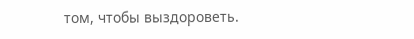том, чтобы выздороветь.